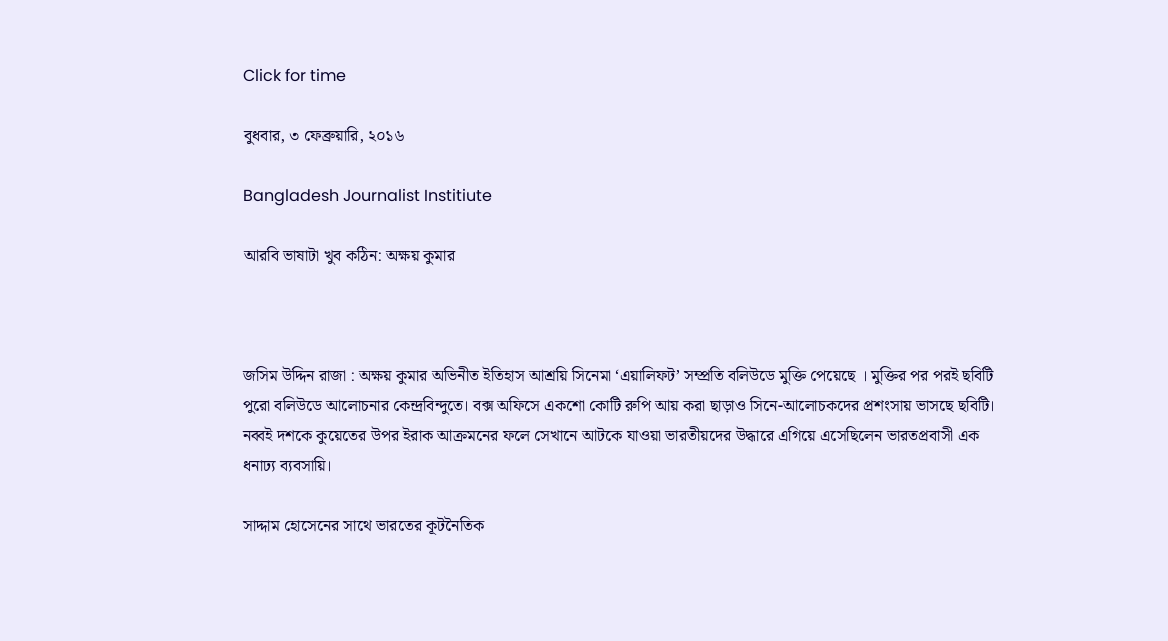Click for time

বুধবার, ৩ ফেব্রুয়ারি, ২০১৬

Bangladesh Journalist Institiute

আরবি ভাষাটা খুব কঠিন: অক্ষয় কুমার



জসিম উদ্দিন রাজা : অক্ষয় কুমার অভিনীত ইতিহাস আশ্রয়ি সিনেমা ‘এয়ালিফট’ সম্প্রতি বলিউডে মুক্তি পেয়েছে । মুক্তির পর পরই ছবিটি
পুরো বলিউডে আলোচনার কেন্দ্রবিন্দুতে। বক্স অফিসে একশো কোটি রুপি আয় করা ছাড়াও সিনে-আলোচকদের প্রশংসায় ভাসছে ছবিটি। নব্বই দশকে কুয়েতের উপর ইরাক আক্রমনের ফলে সেখানে আটকে যাওয়া ভারতীয়দের উদ্ধারে এগিয়ে এসেছিলেন ভারতপ্রবাসী এক ধনাঢ্য ব্যবসায়ি।

সাদ্দাম হোসেনের সাথে ভারতের কূটনৈতিক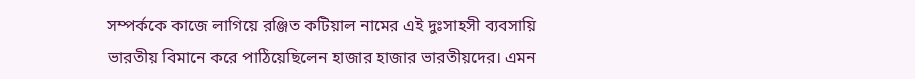সম্পর্ককে কাজে লাগিয়ে রঞ্জিত কটিয়াল নামের এই দুঃসাহসী ব্যবসায়ি ভারতীয় বিমানে করে পাঠিয়েছিলেন হাজার হাজার ভারতীয়দের। এমন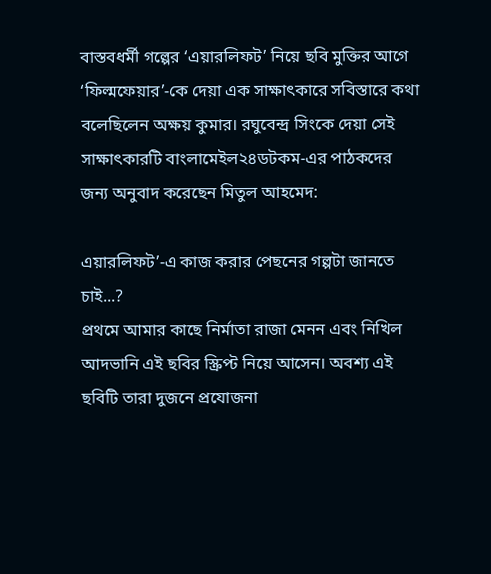বাস্তবধর্মী গল্পের ‘এয়ারলিফট’ নিয়ে ছবি মুক্তির আগে ‘ফিল্মফেয়ার’-কে দেয়া এক সাক্ষাৎকারে সবিস্তারে কথা বলেছিলেন অক্ষয় কুমার। রঘুবেন্দ্র সিংকে দেয়া সেই সাক্ষাৎকারটি বাংলামেইল২৪ডটকম-এর পাঠকদের জন্য অনুবাদ করেছেন মিতুল আহমেদ:

এয়ারলিফট’-এ কাজ করার পেছনের গল্পটা জানতে চাই...?
প্রথমে আমার কাছে নির্মাতা রাজা মেনন এবং নিখিল আদভানি এই ছবির স্ক্রিপ্ট নিয়ে আসেন। অবশ্য এই ছবিটি তারা দুজনে প্রযোজনা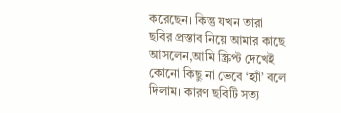করেছেন। কিন্তু যখন তারা ছবির প্রস্তাব নিয়ে আমার কাছে আসলেন,আমি স্ক্রিপ্ট দেখেই কোনো কিছু না ভেবে ‘হ্যাঁ’ বলে দিলাম। কারণ ছবিটি সত্য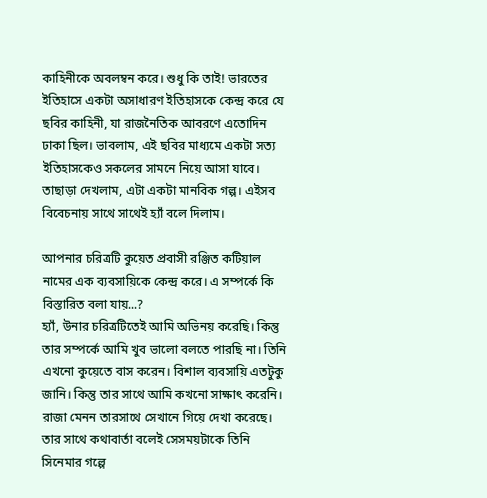কাহিনীকে অবলম্বন করে। শুধু কি তাই! ভারতের ইতিহাসে একটা অসাধারণ ইতিহাসকে কেন্দ্র করে যে ছবির কাহিনী, যা রাজনৈতিক আবরণে এতোদিন ঢাকা ছিল। ভাবলাম, এই ছবির মাধ্যমে একটা সত্য ইতিহাসকেও সকলের সামনে নিয়ে আসা যাবে। তাছাড়া দেখলাম, এটা একটা মানবিক গল্প। এইসব বিবেচনায় সাথে সাথেই হ্যাঁ বলে দিলাম।

আপনার চরিত্রটি কুয়েত প্রবাসী রঞ্জিত কটিয়াল নামের এক ব্যবসায়িকে কেন্দ্র করে। এ সম্পর্কে কি বিস্তারিত বলা যায়...?
হ্যাঁ, উনার চরিত্রটিতেই আমি অভিনয় করেছি। কিন্তু তার সম্পর্কে আমি খুব ভালো বলতে পারছি না। তিনি এখনো কুয়েতে বাস করেন। বিশাল ব্যবসায়ি এতটুকু জানি। কিন্তু তার সাথে আমি কখনো সাক্ষাৎ করেনি। রাজা মেনন তারসাথে সেখানে গিয়ে দেখা করেছে। তার সাথে কথাবার্তা বলেই সেসময়টাকে তিনি সিনেমার গল্পে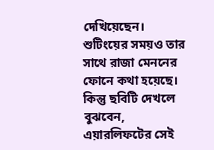দেখিয়েছেন। শুটিংয়ের সময়ও তার সাথে রাজা মেননের ফোনে কথা হয়েছে। কিন্তু ছবিটি দেখলে বুঝবেন, এয়ারলিফটের সেই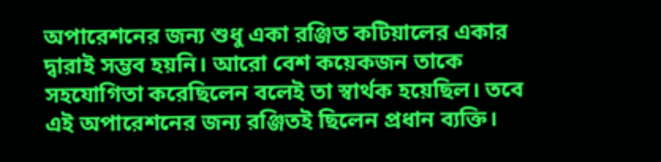অপারেশনের জন্য শুধু একা রঞ্জিত কটিয়ালের একার দ্বারাই সম্ভব হয়নি। আরো বেশ কয়েকজন তাকে সহযোগিতা করেছিলেন বলেই তা স্বার্থক হয়েছিল। তবে এই অপারেশনের জন্য রঞ্জিতই ছিলেন প্রধান ব্যক্তি।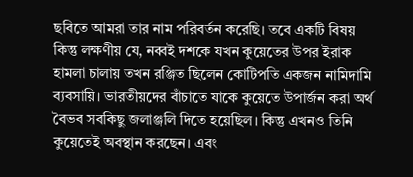ছবিতে আমরা তার নাম পরিবর্তন করেছি। তবে একটি বিষয় কিন্তু লক্ষণীয় যে, নব্বই দশকে যখন কুয়েতের উপর ইরাক হামলা চালায় তখন রঞ্জিত ছিলেন কোটিপতি একজন নামিদামি ব্যবসায়ি। ভারতীয়দের বাঁচাতে যাকে কুয়েতে উপার্জন করা অর্থ বৈভব সবকিছু জলাঞ্জলি দিতে হয়েছিল। কিন্তু এখনও তিনি কুয়েতেই অবস্থান করছেন। এবং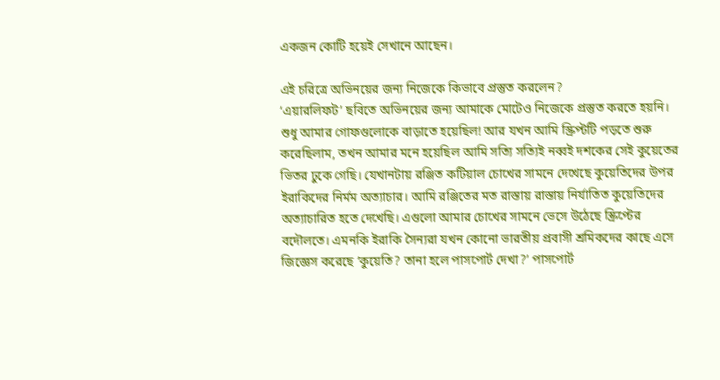একজন কোটি হয়েই সেখানে আছেন।

এই চরিত্রে অভিনয়ের জন্য নিজেকে কিভাবে প্রস্তুত করলেন?
‘এয়ারলিফট’ ছবিতে অভিনয়ের জন্য আমাকে মোটেও নিজেকে প্রস্তুত করতে হয়নি। শুধু আমার গোফগুলোকে বাড়াতে হয়েছিল! আর যখন আমি স্ক্রিপ্টটি পড়তে শুরু করেছিলাম, তখন আমার মনে হয়েছিল আমি সত্যি সত্যিই নব্বই দশকের সেই কুয়েতের ভিতর ঢুকে গেছি। যেখানটায় রঞ্জিত কটিয়াল চোখের সামনে দেখেছে কুয়েতিদের উপর ইরাকিদের নির্মম অত্যাচার। আমি রঞ্জিতের মত রাস্তায় রাস্তায় নির্যাতিত কুয়েতিদের অত্যাচারিত হতে দেখেছি। এগুলো আমার চোখের সামনে ভেসে উঠেছে স্ক্রিপ্টের বদৌলতে। এমনকি ইরাকি সৈন্যরা যখন কোনো ভারতীয় প্রবাসী শ্রমিকদের কাছে এসে জিজ্ঞেস করেছে ‘কুয়েতি? তানা হলে পাসপোর্ট দেখা?’ পাসপোর্ট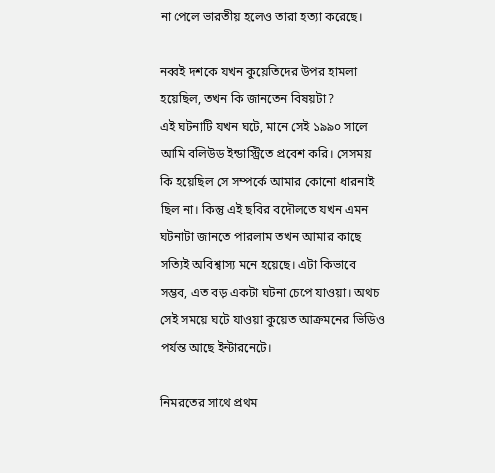না পেলে ভারতীয় হলেও তারা হত্যা করেছে।

নব্বই দশকে যখন কুয়েতিদের উপর হামলা হয়েছিল, তখন কি জানতেন বিষয়টা?
এই ঘটনাটি যখন ঘটে, মানে সেই ১৯৯০ সালে আমি বলিউড ইন্ডাস্ট্রিতে প্রবেশ করি। সেসময় কি হয়েছিল সে সম্পর্কে আমার কোনো ধারনাই ছিল না। কিন্তু এই ছবির বদৌলতে যখন এমন ঘটনাটা জানতে পারলাম তখন আমার কাছে সত্যিই অবিশ্বাস্য মনে হয়েছে। এটা কিভাবে সম্ভব, এত বড় একটা ঘটনা চেপে যাওয়া। অথচ সেই সময়ে ঘটে যাওয়া কুয়েত আক্রমনের ভিডিও পর্যন্ত আছে ইন্টারনেটে।

নিমরতের সাথে প্রথম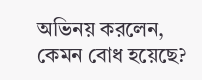অভিনয় করলেন, কেমন বোধ হয়েছে?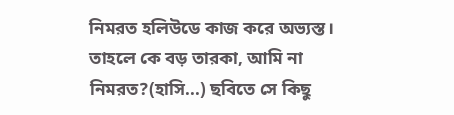নিমরত হলিউডে কাজ করে অভ্যস্ত। তাহলে কে বড় তারকা, আমি না নিমরত?(হাসি...) ছবিতে সে কিছু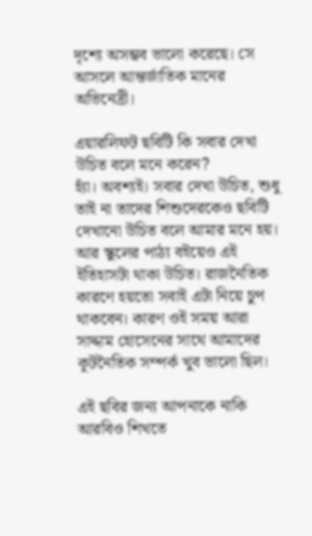দৃশ্যে অসম্ভব ভালো করেছে। সে আসলে আন্তর্জাতিক মানের অভিনেত্রী।

এয়ারলিফট ছবিটি কি সবার দেখা উচিত বলে মনে করেন?
হ্যাঁ। অবশ্যই। সবার দেখা উচিত, শুধু তাই না তাদের শিশুদেরকেও ছবিটি দেখানো উচিত বলে আমার মনে হয়। আর স্কুলের পাঠ্য বইয়েও এই ইতিহাসটা থাকা উচিত। রাজনৈতিক কারণে হয়তো সবাই এটা নিয়ে চুপ থাকবেন। কারণ ওই সময় আরা সাদ্দাম হোসেনের সাথে আমাদের কূটনৈতিক সম্পর্ক খুব ভালো ছিল।

এই ছবির জন্য আপনাকে নাকি আরবিও শিখতে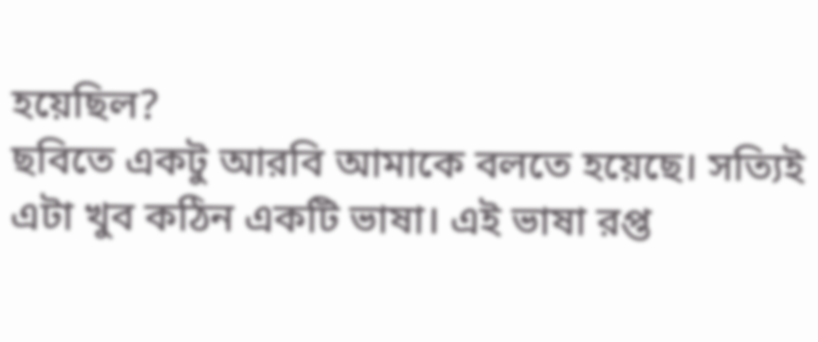হয়েছিল?
ছবিতে একটু আরবি আমাকে বলতে হয়েছে। সত্যিই এটা খুব কঠিন একটি ভাষা। এই ভাষা রপ্ত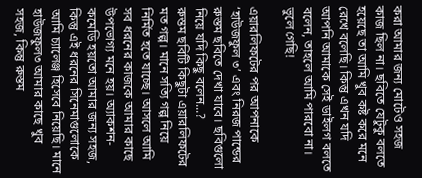করা আমার জন্য মোটেও সহজ কাজ ছিল না। ছবিতে যেটুকু বলতে হয়েছে তা আমি খুব কষ্ট করে মনে রেখে বলেছি। কিন্তু এখন যদি আপনি আমাকে সেই ডাইলগ বলতে বলেন, তাহলে আমি পারবো না। ভুলে গেছি!

এয়ারলিফটের পর আপনাকে ‘হাউজফুল ৩’ এবং নিরজ পান্ডের রুস্তম ছবিতে দেখা যাবে। ছবিগুলো নিয়ে যদি কিছু বলেন...?
রুস্তম ছবিটি কিছুটা এয়ারলিফটের মত গল্প। মানে সত্যি গল্প নিয়ে নির্মিত হতে যাচ্ছে। আসলে আমি সব ধরনের কাজকে আমার কাছে উপভোগ্য মনে হয়। অ্যাকশন-কমেডি হয়তো আমার জন্য সহজ, কিন্তু এই ধরনের সিনেমাগুলোকে আমি চ্যালেঞ্জ হিসেবে নিয়েছি। মানে হাউজফুল৩ আমার কাছে খুব সহজ, কিন্তু রুস্তম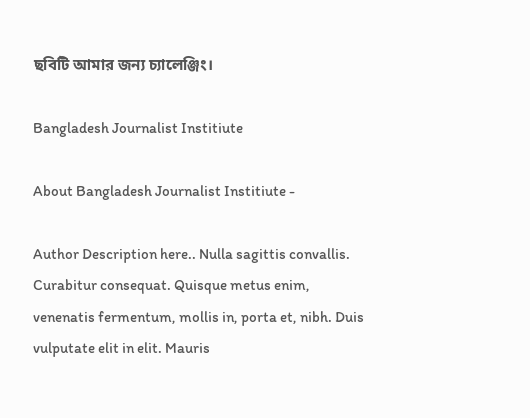ছবিটি আমার জন্য চ্যালেঞ্জিং।

Bangladesh Journalist Institiute

About Bangladesh Journalist Institiute -

Author Description here.. Nulla sagittis convallis. Curabitur consequat. Quisque metus enim, venenatis fermentum, mollis in, porta et, nibh. Duis vulputate elit in elit. Mauris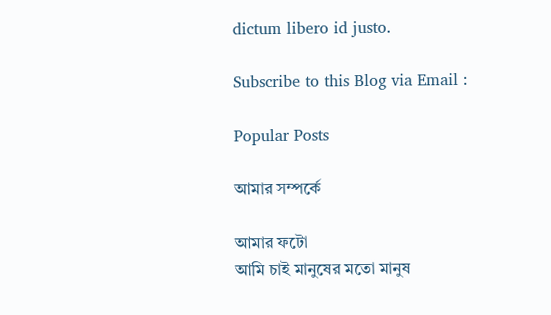dictum libero id justo.

Subscribe to this Blog via Email :

Popular Posts

আমার সম্পর্কে

আমার ফটো
আমি চাই মানুষের মতো মানুষ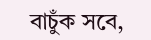বাচুঁক সবে,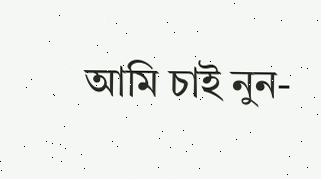আমি চাই নুন-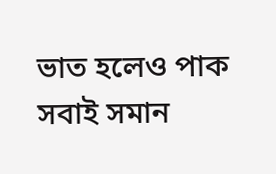ভাত হলেও পাক সবাই সমান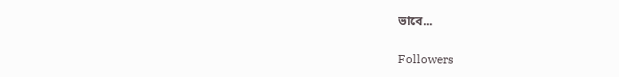ভাবে...

Followers